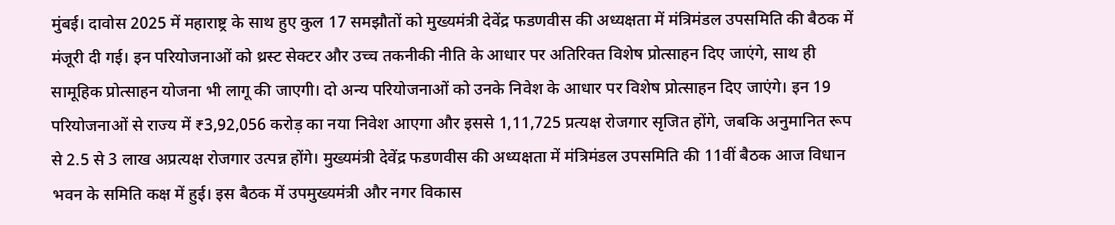मुंबई। दावोस 2025 में महाराष्ट्र के साथ हुए कुल 17 समझौतों को मुख्यमंत्री देवेंद्र फडणवीस की अध्यक्षता में मंत्रिमंडल उपसमिति की बैठक में मंजूरी दी गई। इन परियोजनाओं को थ्रस्ट सेक्टर और उच्च तकनीकी नीति के आधार पर अतिरिक्त विशेष प्रोत्साहन दिए जाएंगे, साथ ही सामूहिक प्रोत्साहन योजना भी लागू की जाएगी। दो अन्य परियोजनाओं को उनके निवेश के आधार पर विशेष प्रोत्साहन दिए जाएंगे। इन 19 परियोजनाओं से राज्य में ₹3,92,056 करोड़ का नया निवेश आएगा और इससे 1,11,725 प्रत्यक्ष रोजगार सृजित होंगे, जबकि अनुमानित रूप से 2.5 से 3 लाख अप्रत्यक्ष रोजगार उत्पन्न होंगे। मुख्यमंत्री देवेंद्र फडणवीस की अध्यक्षता में मंत्रिमंडल उपसमिति की 11वीं बैठक आज विधान भवन के समिति कक्ष में हुई। इस बैठक में उपमुख्यमंत्री और नगर विकास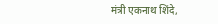मंत्री एकनाथ शिंदे,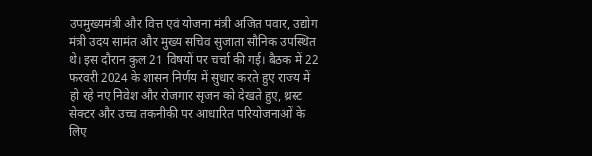उपमुख्यमंत्री और वित्त एवं योजना मंत्री अजित पवार, उद्योग मंत्री उदय सामंत और मुख्य सचिव सुजाता सौनिक उपस्थित थे। इस दौरान कुल 21 विषयों पर चर्चा की गई। बैठक में 22 फरवरी 2024 के शासन निर्णय में सुधार करते हुए राज्य में हो रहे नए निवेश और रोजगार सृजन को देखते हुए, थ्रस्ट सेक्टर और उच्च तकनीकी पर आधारित परियोजनाओं के लिए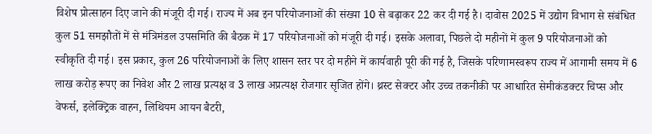विशेष प्रोत्साहन दिए जाने की मंजूरी दी गई। राज्य में अब इन परियोजनाओं की संख्या 10 से बढ़ाकर 22 कर दी गई है। दावोस 2025 में उद्योग विभाग से संबंधित कुल 51 समझौतों में से मंत्रिमंडल उपसमिति की बैठक में 17 परियोजनाओं को मंजूरी दी गई। इसके अलावा, पिछले दो महीनों में कुल 9 परियोजनाओं को स्वीकृति दी गई। इस प्रकार, कुल 26 परियोजनाओं के लिए शासन स्तर पर दो महीने में कार्यवाही पूरी की गई है, जिसके परिणामस्वरूप राज्य में आगामी समय में 6 लाख करोड़ रूपए का निवेश और 2 लाख प्रत्यक्ष व 3 लाख अप्रत्यक्ष रोजगार सृजित होंगे। थ्रस्ट सेक्टर और उच्च तकनीकी पर आधारित सेमीकंडक्टर चिप्स और वेफर्स, इलेक्ट्रिक वाहन, लिथियम आयन बैटरी,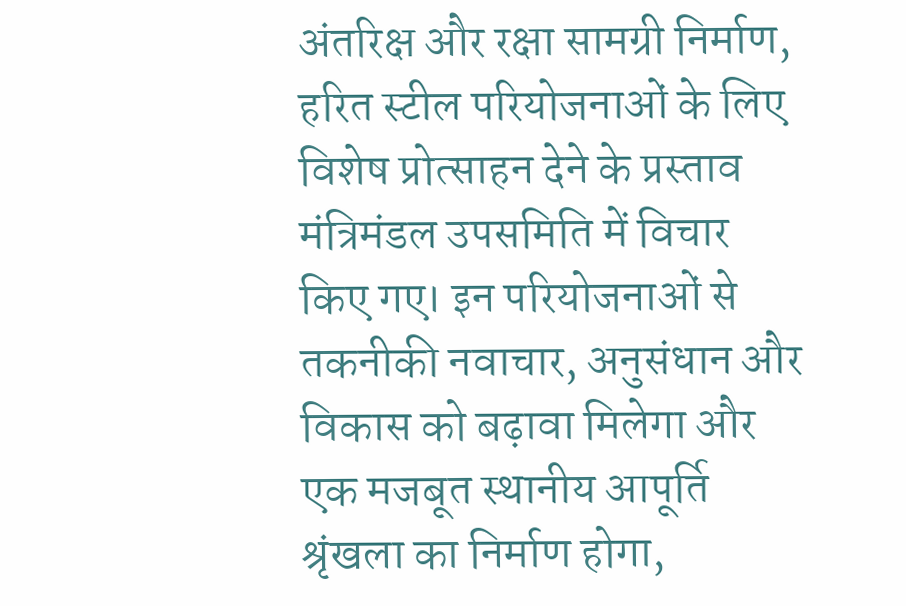अंतरिक्ष और रक्षा सामग्री निर्माण, हरित स्टील परियोजनाओं के लिए विशेष प्रोत्साहन देने के प्रस्ताव मंत्रिमंडल उपसमिति में विचार किए गए। इन परियोजनाओं से तकनीकी नवाचार, अनुसंधान और विकास को बढ़ावा मिलेगा और एक मजबूत स्थानीय आपूर्ति श्रृंखला का निर्माण होगा,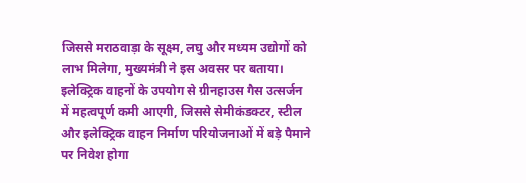जिससे मराठवाड़ा के सूक्ष्म, लघु और मध्यम उद्योगों को लाभ मिलेगा, मुख्यमंत्री ने इस अवसर पर बताया। इलेक्ट्रिक वाहनों के उपयोग से ग्रीनहाउस गैस उत्सर्जन में महत्वपूर्ण कमी आएगी, जिससे सेमीकंडक्टर, स्टील और इलेक्ट्रिक वाहन निर्माण परियोजनाओं में बड़े पैमाने पर निवेश होगा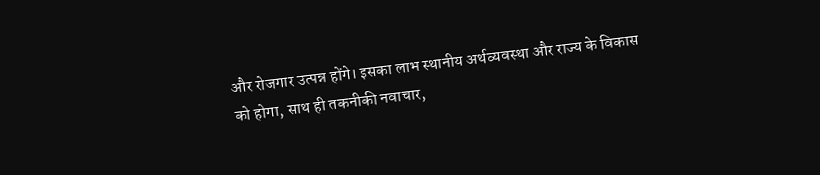और रोजगार उत्पन्न होंगे। इसका लाभ स्थानीय अर्थव्यवस्था और राज्य के विकास को होगा, साथ ही तकनीकी नवाचार,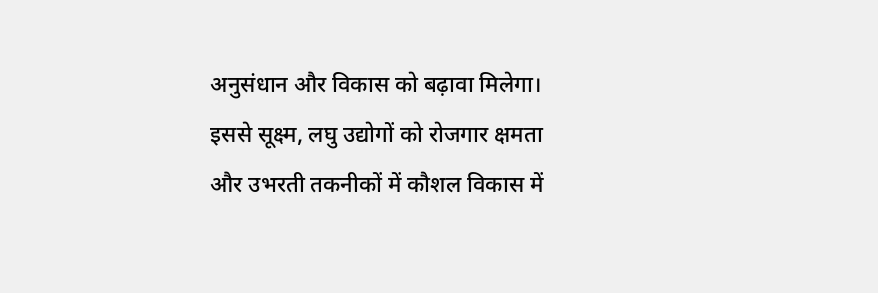अनुसंधान और विकास को बढ़ावा मिलेगा। इससे सूक्ष्म, लघु उद्योगों को रोजगार क्षमता और उभरती तकनीकों में कौशल विकास में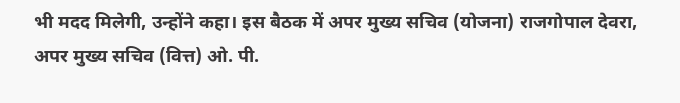भी मदद मिलेगी, उन्होंने कहा। इस बैठक में अपर मुख्य सचिव (योजना) राजगोपाल देवरा, अपर मुख्य सचिव (वित्त) ओ. पी.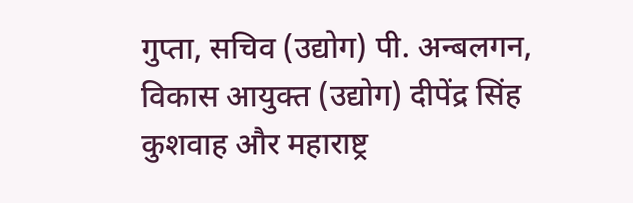गुप्ता, सचिव (उद्योग) पी. अन्बलगन, विकास आयुक्त (उद्योग) दीपेंद्र सिंह कुशवाह और महाराष्ट्र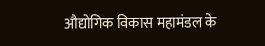औद्योगिक विकास महामंडल के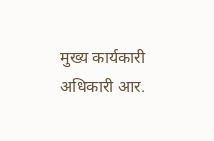मुख्य कार्यकारी अधिकारी आर.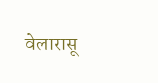वेलारासू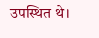उपस्थित थे।